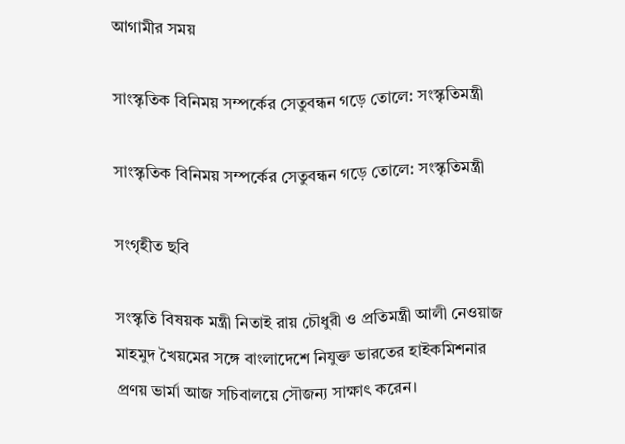আগামীর সময়

সাংস্কৃতিক বিনিময় সম্পর্কের সেতুবন্ধন গড়ে তোলে: সংস্কৃতিমন্ত্রী

সাংস্কৃতিক বিনিময় সম্পর্কের সেতুবন্ধন গড়ে তোলে: সংস্কৃতিমন্ত্রী

সংগৃহীত ছবি

সংস্কৃতি বিষয়ক মন্ত্রী নিতাই রায় চৌধুরী ও প্রতিমন্ত্রী আলী নেওয়াজ মাহমুদ খৈয়মের সঙ্গে বাংলাদেশে নিযুক্ত ভারতের হাইকমিশনার প্রণয় ভার্মা আজ সচিবালয়ে সৌজন্য সাক্ষাৎ করেন।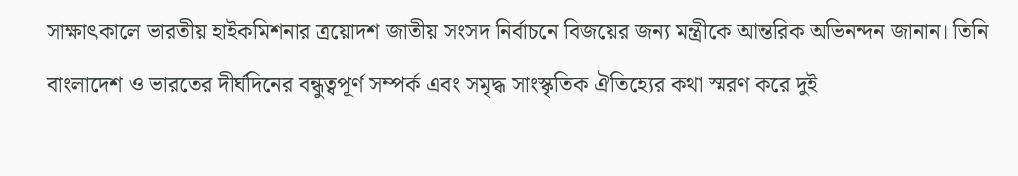সাক্ষাৎকালে ভারতীয় হাইকমিশনার ত্রয়োদশ জাতীয় সংসদ নির্বাচনে বিজয়ের জন্য মন্ত্রীকে আন্তরিক অভিনন্দন জানান। তিনি বাংলাদেশ ও ভারতের দীর্ঘদিনের বন্ধুত্বপূর্ণ সম্পর্ক এবং সমৃদ্ধ সাংস্কৃতিক ঐতিহ্যের কথা স্মরণ করে দুই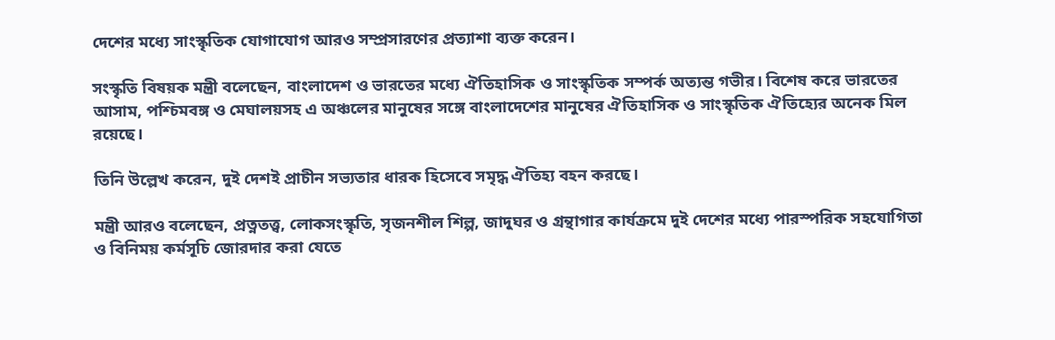দেশের মধ্যে সাংস্কৃতিক যোগাযোগ আরও সম্প্রসারণের প্রত্যাশা ব্যক্ত করেন।

সংস্কৃতি বিষয়ক মন্ত্রী বলেছেন, বাংলাদেশ ও ভারতের মধ্যে ঐতিহাসিক ও সাংস্কৃতিক সম্পর্ক অত্যন্ত গভীর। বিশেষ করে ভারতের আসাম, পশ্চিমবঙ্গ ও মেঘালয়সহ এ অঞ্চলের মানুষের সঙ্গে বাংলাদেশের মানুষের ঐতিহাসিক ও সাংস্কৃতিক ঐতিহ্যের অনেক মিল রয়েছে।

তিনি উল্লেখ করেন, দুই দেশই প্রাচীন সভ্যতার ধারক হিসেবে সমৃদ্ধ ঐতিহ্য বহন করছে।

মন্ত্রী আরও বলেছেন, প্রত্নতত্ত্ব, লোকসংস্কৃতি, সৃজনশীল শিল্প, জাদুঘর ও গ্রন্থাগার কার্যক্রমে দুই দেশের মধ্যে পারস্পরিক সহযোগিতা ও বিনিময় কর্মসূচি জোরদার করা যেতে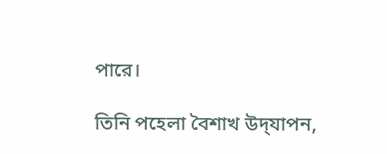পারে।

তিনি পহেলা বৈশাখ উদ্‌যাপন,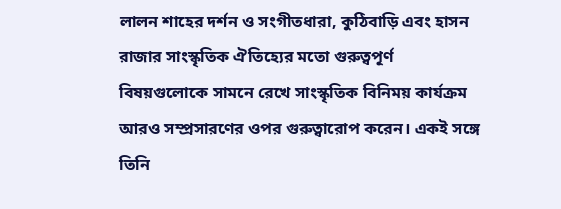লালন শাহের দর্শন ও সংগীতধারা, কুঠিবাড়ি এবং হাসন রাজার সাংস্কৃতিক ঐতিহ্যের মতো গুরুত্বপূর্ণ বিষয়গুলোকে সামনে রেখে সাংস্কৃতিক বিনিময় কার্যক্রম আরও সম্প্রসারণের ওপর গুরুত্বারোপ করেন। একই সঙ্গে তিনি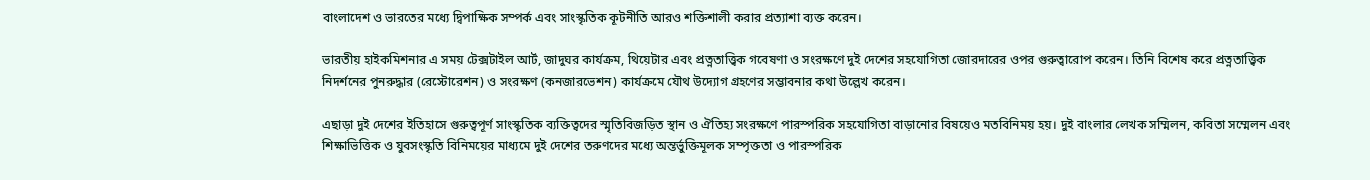বাংলাদেশ ও ভারতের মধ্যে দ্বিপাক্ষিক সম্পর্ক এবং সাংস্কৃতিক কূটনীতি আরও শক্তিশালী করার প্রত্যাশা ব্যক্ত করেন।

ভারতীয় হাইকমিশনার এ সময় টেক্সটাইল আর্ট, জাদুঘর কার্যক্রম, থিয়েটার এবং প্রত্নতাত্ত্বিক গবেষণা ও সংরক্ষণে দুই দেশের সহযোগিতা জোরদারের ওপর গুরুত্বারোপ করেন। তিনি বিশেষ করে প্রত্নতাত্ত্বিক নিদর্শনের পুনরুদ্ধার (রেস্টোরেশন) ও সংরক্ষণ (কনজারভেশন) কার্যক্রমে যৌথ উদ্যোগ গ্রহণের সম্ভাবনার কথা উল্লেখ করেন।

এছাড়া দুই দেশের ইতিহাসে গুরুত্বপূর্ণ সাংস্কৃতিক ব্যক্তিত্বদের স্মৃতিবিজড়িত স্থান ও ঐতিহ্য সংরক্ষণে পারস্পরিক সহযোগিতা বাড়ানোর বিষয়েও মতবিনিময় হয়। দুই বাংলার লেখক সম্মিলন, কবিতা সম্মেলন এবং শিক্ষাভিত্তিক ও যুবসংস্কৃতি বিনিময়ের মাধ্যমে দুই দেশের তরুণদের মধ্যে অন্তর্ভুক্তিমূলক সম্পৃক্ততা ও পারস্পরিক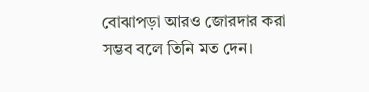বোঝাপড়া আরও জোরদার করা সম্ভব বলে তিনি মত দেন।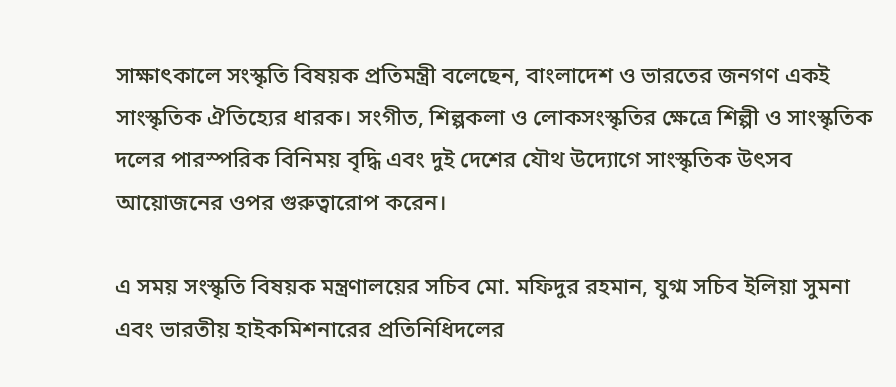সাক্ষাৎকালে সংস্কৃতি বিষয়ক প্রতিমন্ত্রী বলেছেন, বাংলাদেশ ও ভারতের জনগণ একই সাংস্কৃতিক ঐতিহ্যের ধারক। সংগীত, শিল্পকলা ও লোকসংস্কৃতির ক্ষেত্রে শিল্পী ও সাংস্কৃতিক দলের পারস্পরিক বিনিময় বৃদ্ধি এবং দুই দেশের যৌথ উদ্যোগে সাংস্কৃতিক উৎসব আয়োজনের ওপর গুরুত্বারোপ করেন।

এ সময় সংস্কৃতি বিষয়ক মন্ত্রণালয়ের সচিব মো. মফিদুর রহমান, যুগ্ম সচিব ইলিয়া সুমনা এবং ভারতীয় হাইকমিশনারের প্রতিনিধিদলের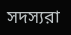সদস্যরা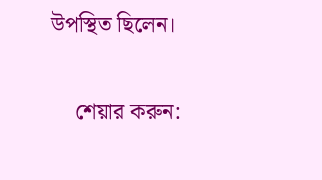উপস্থিত ছিলেন।

    শেয়ার করুন: